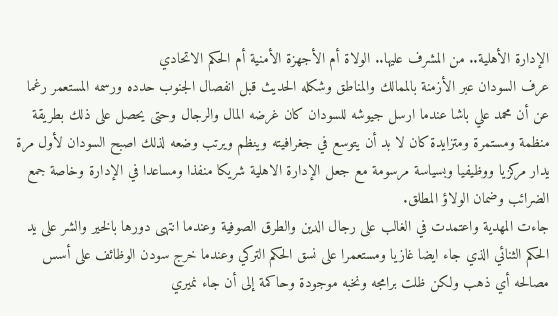الإدارة الأهلية.. من المشرف عليها.. الولاة أم الأجهزة الأمنية أم الحكم الاتحادي
عرف السودان عبر الأزمنة بالممالك والمناطق وشكله الحديث قبل انفصال الجنوب حدده ورسمه المستعمر رغما عن أن محمد علي باشا عندما ارسل جيوشه للسودان كان غرضه المال والرجال وحتى يحصل على ذلك بطريقة منظمة ومستمرة ومتزايدة كان لا بد أن يتوسع في جغرافيته وينظم ويرتب وضعه لذلك اصبح السودان لأول مرة يدار مركزيا ووظيفيا وبسياسة مرسومة مع جعل الإدارة الاهلية شريكا منفذا ومساعدا في الإدارة وخاصة جمع الضرائب وضمان الولاؤ المطلق.
جاءت المهدية واعتمدت في الغالب على رجال الدين والطرق الصوفية وعندما انتهى دورها بالخير والشر على يد الحكم الثنائي الذي جاء ايضا غازيا ومستعمرا على نسق الحكم التركي وعندما خرج سودن الوظائف على أسس مصالحه أي ذهب ولكن ظلت برامجه ونخبه موجودة وحاكمة إلى أن جاء نميري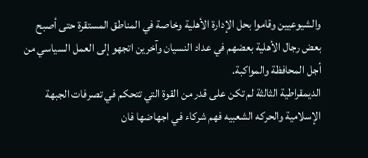والشيوعيين وقاموا بحل الإدارة الأهلية وخاصة في المناطق المستقرة حتى أصبح بعض رجال الأهلية بعضهم في عداد النسيان وآخرين اتجهو إلى العمل السياسي من أجل المحافظة والمواكبة.
الديمقراطية الثالثة لم تكن على قدر من القوة التي تتحكم في تصرفات الجبهة الإسلامية والحركه الشعبيه فهم شركاء في اجهاضها فان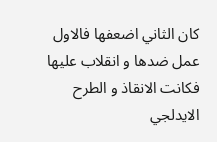كان الثاني اضعفها فالاول عمل ضدها و انقلاب عليها فكانت الانقاذ و الطرح الايدلجي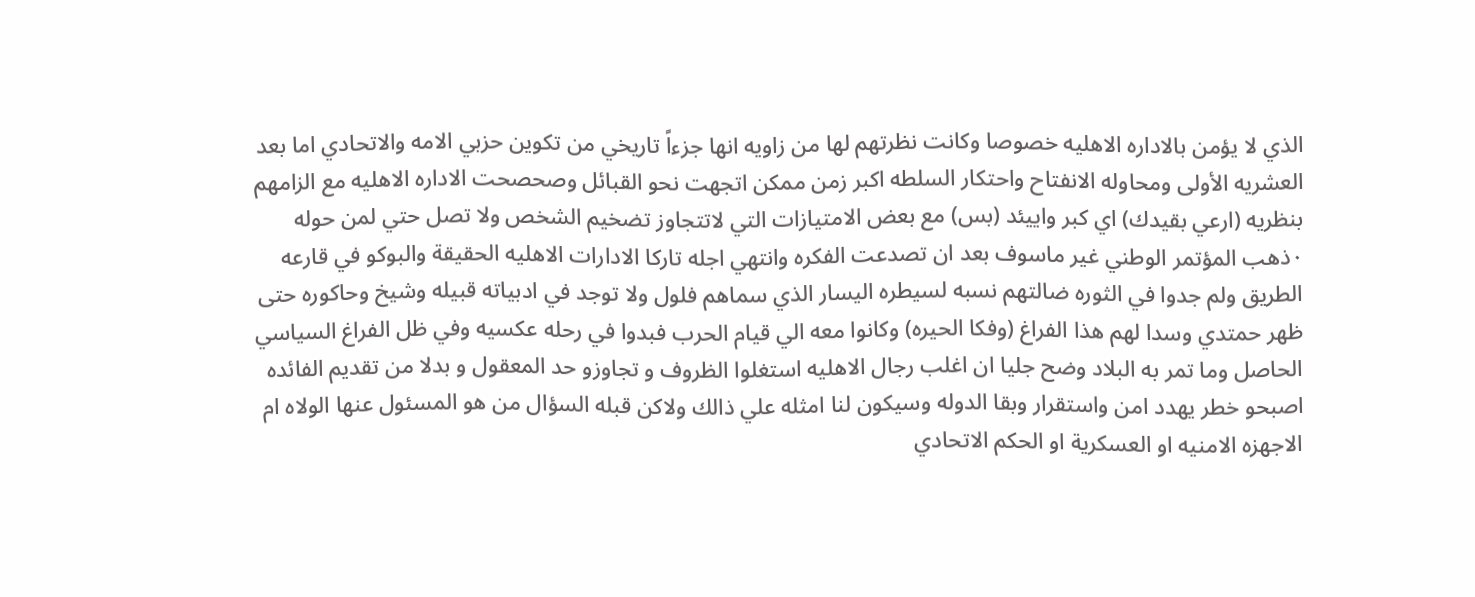الذي لا يؤمن بالاداره الاهليه خصوصا وكانت نظرتهم لها من زاويه انها جزءاً تاريخي من تكوين حزبي الامه والاتحادي اما بعد العشريه الأولى ومحاوله الانفتاح واحتكار السلطه اكبر زمن ممكن اتجهت نحو القبائل وصحصحت الاداره الاهليه مع الزامهم بنظريه (ارعي بقيدك) اي كبر واييئد (بس) مع بعض الامتيازات التي لاتتجاوز تضخيم الشخص ولا تصل حتي لمن حوله ٠ذهب المؤتمر الوطني غير ماسوف بعد ان تصدعت الفكره وانتهي اجله تاركا الادارات الاهليه الحقيقة والبوكو في قارعه الطريق ولم جدوا في الثوره ضالتهم نسبه لسيطره اليسار الذي سماهم فلول ولا توجد في ادبياته قبيله وشيخ وحاكوره حتى ظهر حمتدي وسدا لهم هذا الفراغ (وفكا الحيره) وكانوا معه الي قيام الحرب فبدوا في رحله عكسيه وفي ظل الفراغ السياسي الحاصل وما تمر به البلاد وضح جليا ان اغلب رجال الاهليه استغلوا الظروف و تجاوزو حد المعقول و بدلا من تقديم الفائده اصبحو خطر يهدد امن واستقرار وبقا الدوله وسيكون لنا امثله علي ذالك ولاكن قبله السؤال من هو المسئول عنها الولاه ام الاجهزه الامنيه او العسكرية او الحكم الاتحادي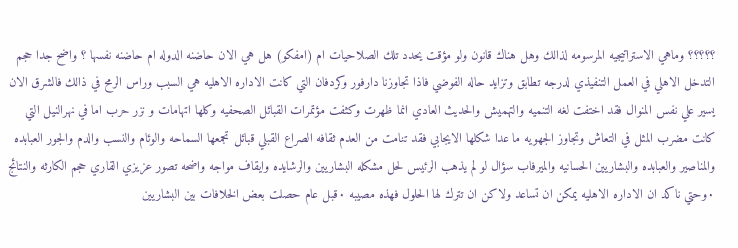؟؟؟؟؟ وماهي الاستراتيجيه المرسومه لذالك وهل هناك قانون ولو مؤقت يحدد تلك الصلاحيات ام (امفكو) هل هي الان حاضنه الدوله ام حاضنه نفسها ؟ واضح جدا حجم التدخل الاهلي في العمل التنفيذي لدرجه تطابق وتزايد حاله الفوضي فاذا تجاوزنا دارفور وكردفان التي كانت الاداره الاهليه هي السبب وراس الرمح في ذالك فالشرق الان يسير علي نفس المنوال فقد اختفت لغه التنميه والتهميش والحديث العادي انما ظهرت وكثفت مؤتمرات القبائل الصحفيه وكلها اتهامات و نزر حرب اما في نهرالنيل التي كانت مضرب المثل في التعاش وتجاوز الجهويه ما عدا شكلها الايجابي فقد تنامت من العدم ثقافه الصراع القبلي قبائل تجمعها السماحه والوئام والنسب والدم والجور العبابده والمناصير والعبابده والبشاريين الحسانيه والميرفاب سؤال لو لم يذهب الرئيس لحل مشكله البشاريين والرشايده وايقاف مواجه واضحه تصور عزيزي القاري حجم الكارثه والنتائج ٠وحتي ناكد ان الاداره الاهليه يمكن ان تساعد ولاكن ان تترك لها الحلول فهذه مصيبه ٠قبل عام حصلت بعض الخلافات بين البشاريين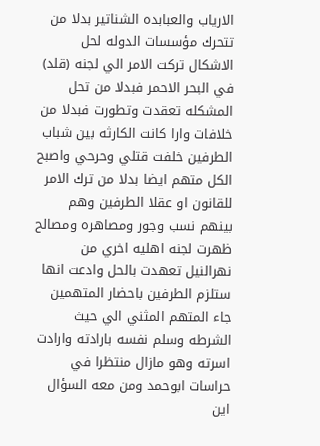الارياب والعبابده الشناتير بدلا من تتحرك مؤسسات الدوله لحل الاشكال تركت الامر الي لجنه (قلد) في البحر الاحمر فبدلا من تحل المشكله تعقدت وتطورت فبدلا من خلافات وارا كانت الكارثه بين شباب الطرفين خلفت قتلي وحرحي واصبح الكل متهم ايضا بدلا من ترك الامر للقانون او عقلا الطرفين وهم بينهم نسب وجور ومصاهره ومصالح ظهرت لجنه اهليه اخري من نهرالنيل تعهدت بالحل وادعت انها ستلزم الطرفين باحضار المتهمين جاء المتهم المثني الي حيث الشرطه وسلم نفسه بارادته وارادت اسرته وهو مازال منتظرا في حراسات ابوحمد ومن معه السؤال اين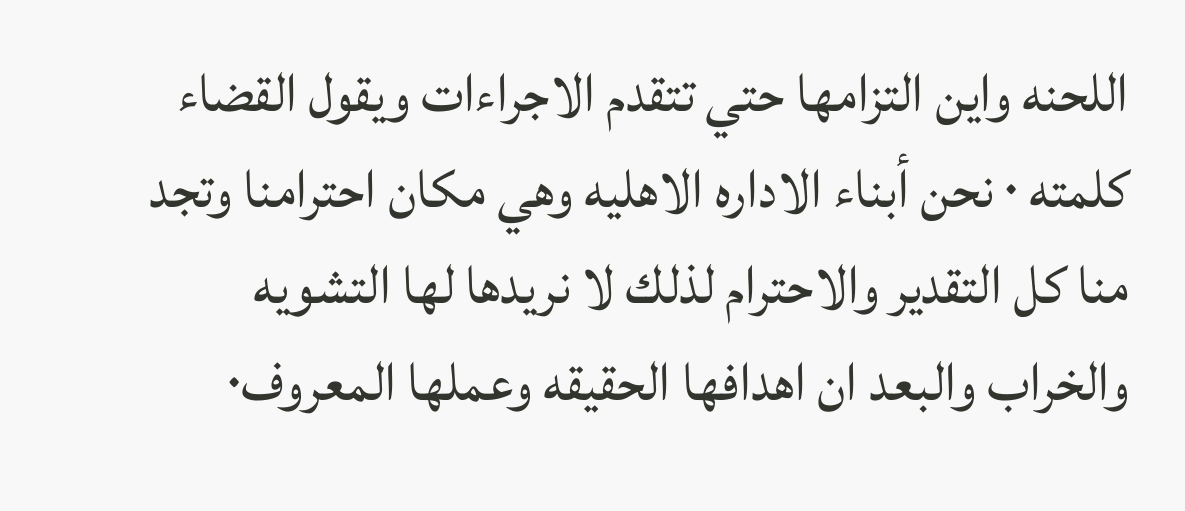اللحنه واين التزامها حتي تتقدم الاجراءات ويقول القضاء كلمته ٠ نحن أبناء الاداره الاهليه وهي مكان احترامنا وتجد منا كل التقدير والاحترام لذلك لا نريدها لها التشويه والخراب والبعد ان اهدافها الحقيقه وعملها المعروف٠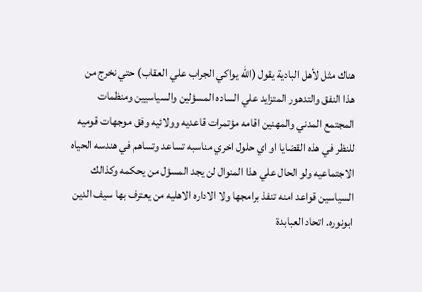هناك مثل لأهل البادية يقول (الله يواكي الجراب علي العقاب) حتي نخرج من هذا النفق والتدهور المتزايد علي الساده المسؤلين والسياسيين ومنظمات المجتمع المدني والمهنين اقامه مؤتمرات قاعديه وولائيه وفق موجهات قوميه للنظر في هذه القضايا او اي حلول اخري مناسبه تساعد وتساهم في هندسه الحياه الاجتماعيه ولو الحال علي هذا المنوال لن يجد المسؤل من يحكمه وكذالك السياسين قواعد امنه تنفذ برامجها ولا الاداره الاهليه من يعترف بها سيف الدين ابونوره. اتحاد العبابدة